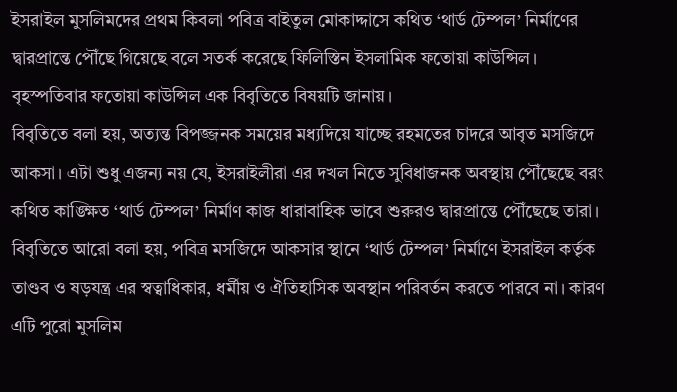ইসরাইল মুসলিমদের প্রথম কিবলা পবিত্র বাইতুল মোকাদ্দাসে কথিত ‘থার্ড টেম্পল’ নির্মাণের দ্বারপ্রান্তে পৌঁছে গিয়েছে বলে সতর্ক করেছে ফিলিস্তিন ইসলামিক ফতোয়া কাউন্সিল। বৃহস্পতিবার ফতোয়া কাউন্সিল এক বিবৃতিতে বিষয়টি জানায়।
বিবৃতিতে বলা হয়, অত্যন্ত বিপজ্জনক সময়ের মধ্যদিয়ে যাচ্ছে রহমতের চাদরে আবৃত মসজিদে আকসা। এটা শুধু এজন্য নয় যে, ইসরাইলীরা এর দখল নিতে সুবিধাজনক অবস্থায় পৌঁছেছে বরং কথিত কাঙ্ক্ষিত ‘থার্ড টেম্পল’ নির্মাণ কাজ ধারাবাহিক ভাবে শুরুরও দ্বারপ্রান্তে পৌঁছেছে তারা।
বিবৃতিতে আরো বলা হয়, পবিত্র মসজিদে আকসার স্থানে ‘থার্ড টেম্পল’ নির্মাণে ইসরাইল কর্তৃক তাণ্ডব ও ষড়যন্ত্র এর স্বত্বাধিকার, ধর্মীয় ও ঐতিহাসিক অবস্থান পরিবর্তন করতে পারবে না। কারণ এটি পুরো মুসলিম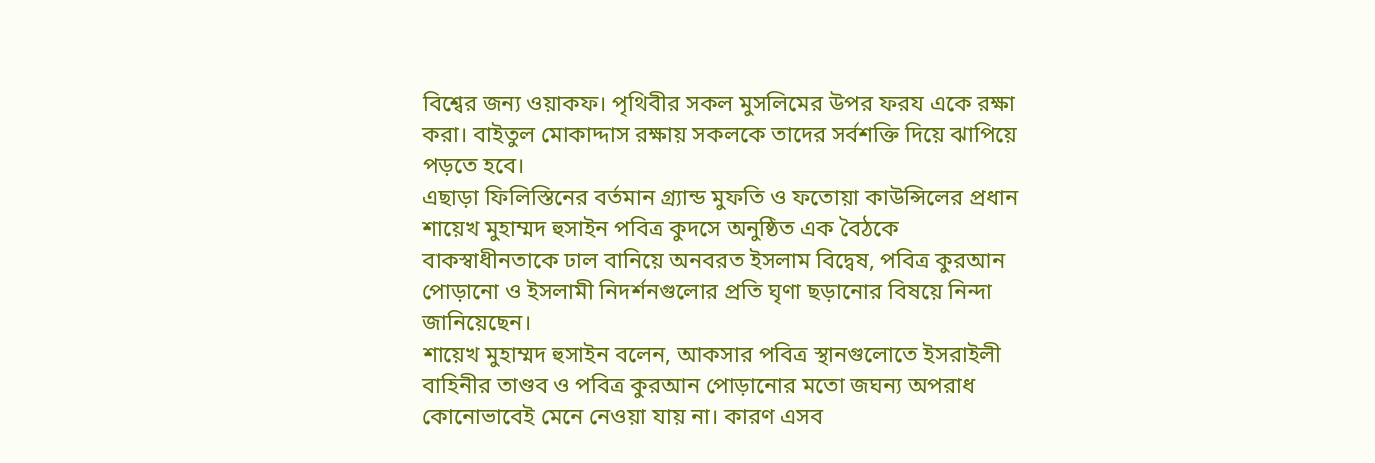বিশ্বের জন্য ওয়াকফ। পৃথিবীর সকল মুসলিমের উপর ফরয একে রক্ষা করা। বাইতুল মোকাদ্দাস রক্ষায় সকলকে তাদের সর্বশক্তি দিয়ে ঝাপিয়ে পড়তে হবে।
এছাড়া ফিলিস্তিনের বর্তমান গ্র্যান্ড মুফতি ও ফতোয়া কাউন্সিলের প্রধান শায়েখ মুহাম্মদ হুসাইন পবিত্র কুদসে অনুষ্ঠিত এক বৈঠকে বাকস্বাধীনতাকে ঢাল বানিয়ে অনবরত ইসলাম বিদ্বেষ, পবিত্র কুরআন পোড়ানো ও ইসলামী নিদর্শনগুলোর প্রতি ঘৃণা ছড়ানোর বিষয়ে নিন্দা জানিয়েছেন।
শায়েখ মুহাম্মদ হুসাইন বলেন, আকসার পবিত্র স্থানগুলোতে ইসরাইলী বাহিনীর তাণ্ডব ও পবিত্র কুরআন পোড়ানোর মতো জঘন্য অপরাধ কোনোভাবেই মেনে নেওয়া যায় না। কারণ এসব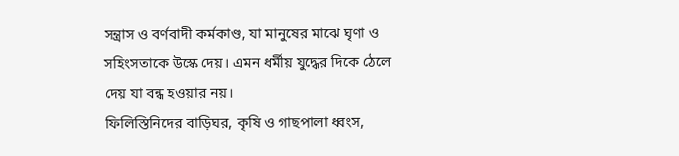সন্ত্রাস ও বর্ণবাদী কর্মকাণ্ড, যা মানুষের মাঝে ঘৃণা ও সহিংসতাকে উস্কে দেয়। এমন ধর্মীয় যুদ্ধের দিকে ঠেলে দেয় যা বন্ধ হওয়ার নয়।
ফিলিস্তিনিদের বাড়িঘর, কৃষি ও গাছপালা ধ্বংস,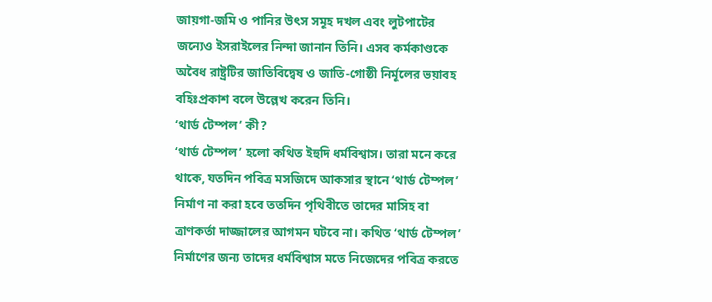জায়গা-জমি ও পানির উৎস সমূহ দখল এবং লুটপাটের জন্যেও ইসরাইলের নিন্দা জানান তিনি। এসব কর্মকাণ্ডকে অবৈধ রাষ্ট্রটির জাতিবিদ্বেষ ও জাতি-গোষ্ঠী নির্মূলের ভয়াবহ বহিঃপ্রকাশ বলে উল্লেখ করেন তিনি।
‘থার্ড টেম্পল’ কী?
‘থার্ড টেম্পল’ হলো কথিত ইহুদি ধর্মবিশ্বাস। তারা মনে করে থাকে, যতদিন পবিত্র মসজিদে আকসার স্থানে ‘থার্ড টেম্পল’ নির্মাণ না করা হবে ততদিন পৃথিবীতে তাদের মাসিহ বা ত্রাণকর্তা দাজ্জালের আগমন ঘটবে না। কথিত ‘থার্ড টেম্পল’ নির্মাণের জন্য তাদের ধর্মবিশ্বাস মতে নিজেদের পবিত্র করতে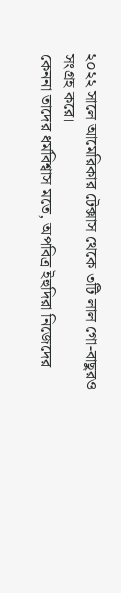২০২২ সালে আমেরিকার টেক্সাস থেকে ৩টি লাল গো-বাছুরও সংগ্রহ করে।
কেননা তাদের ধর্মবিশ্বাস মতে, অপবিত্র ইহুদিরা নিজেদের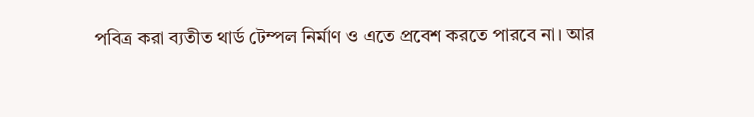পবিত্র করা ব্যতীত থার্ড টেম্পল নির্মাণ ও এতে প্রবেশ করতে পারবে না। আর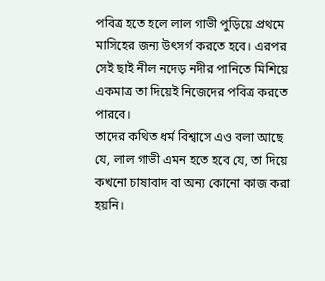পবিত্র হতে হলে লাল গাভী পুড়িয়ে প্রথমে মাসিহের জন্য উৎসর্গ করতে হবে। এরপর সেই ছাই নীল নদেড় নদীর পানিতে মিশিয়ে একমাত্র তা দিয়েই নিজেদের পবিত্র করতে পারবে।
তাদের কথিত ধর্ম বিশ্বাসে এও বলা আছে যে, লাল গাভী এমন হতে হবে যে, তা দিয়ে কখনো চাষাবাদ বা অন্য কোনো কাজ করা হয়নি।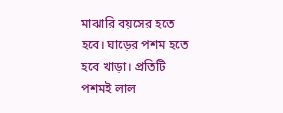মাঝারি বয়সের হতে হবে। ঘাড়ের পশম হতে হবে খাড়া। প্রতিটি পশমই লাল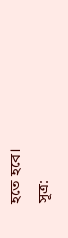হতে হবে।
সূত্র: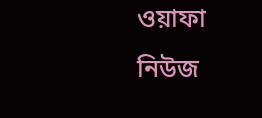ওয়াফা নিউজ